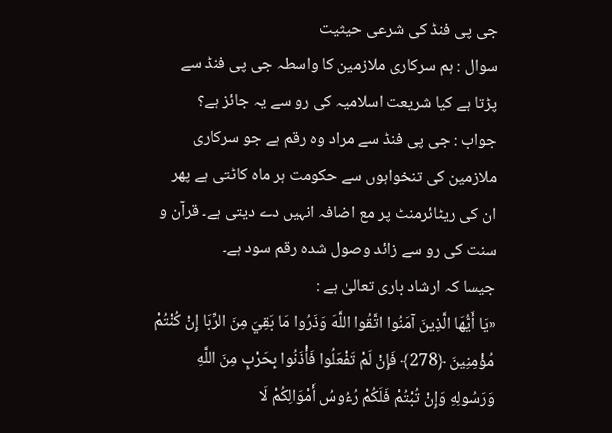جی پی فنڈ کی شرعی حیثیت
سوال : ہم سرکاری ملازمین کا واسطہ جی پی فنڈ سے پڑتا ہے کیا شریعت اسلامیہ کی رو سے یہ جائز ہے؟
جواب : جی پی فنڈ سے مراد وہ رقم ہے جو سرکاری ملازمین کی تنخواہوں سے حکومت ہر ماہ کاٹتی ہے پھر ان کی ریٹائرمنٹ پر مع اضافہ انہیں دے دیتی ہے۔ قرآن و سنت کی رو سے زائد وصول شدہ رقم سود ہے۔
جیسا کہ ارشاد باری تعالیٰ ہے :
«يَا أَيُّهَا الَّذِينَ آمَنُوا اتَّقُوا اللَّهَ وَذَرُوا مَا بَقِيَ مِنَ الرِّبَا إِنْ كُنْتُمْ مُؤْمِنِينَ ﴿278﴾ فَإِنْ لَمْ تَفْعَلُوا فَأْذَنُوا بِحَرْبٍ مِنَ اللَّهِ وَرَسُولِهِ وَإِنْ تُبْتُمْ فَلَكُمْ رُءُوسُ أَمْوَالِكُمْ لَا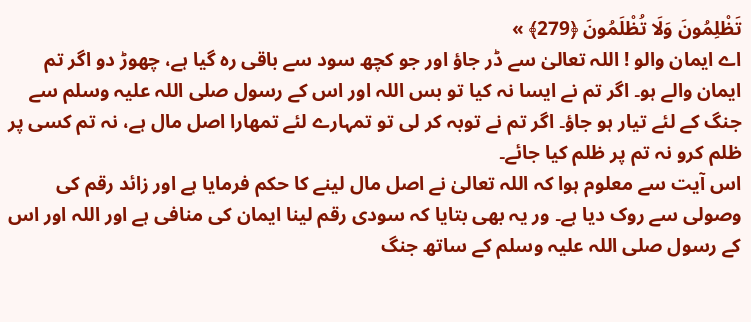تَظْلِمُونَ وَلَا تُظْلَمُونَ ﴿279﴾ »
اے ایمان والو ! اللہ تعالیٰ سے ڈر جاؤ اور جو کچھ سود سے باقی رہ گیا ہے، چھوڑ دو اگر تم ایمان والے ہو۔ اگر تم نے ایسا نہ کیا تو بس اللہ اور اس کے رسول صلی اللہ علیہ وسلم سے جنگ کے لئے تیار ہو جاؤ۔ اگر تم نے توبہ کر لی تو تمہارے لئے تمھارا اصل مال ہے، نہ تم کسی پر ظلم کرو نہ تم پر ظلم کیا جائے۔
اس آیت سے معلوم ہوا کہ اللہ تعالیٰ نے اصل مال لینے کا حکم فرمایا ہے اور زائد رقم کی وصولی سے روک دیا ہے۔ ور یہ بھی بتایا کہ سودی رقم لینا ایمان کی منافی ہے اور اللہ اور اس کے رسول صلی اللہ علیہ وسلم کے ساتھ جنگ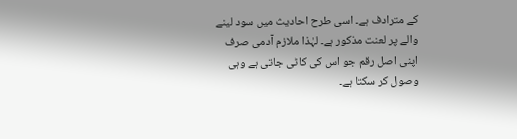کے مترادف ہے۔ اسی طرح احادیث میں سود لینے والے پر لعنت مذکور ہے۔ لہٰذا ملازم آدمی صرف اپنی اصل رقم جو اس کی کاٹی جاتی ہے وہی وصول کر سکتا ہے۔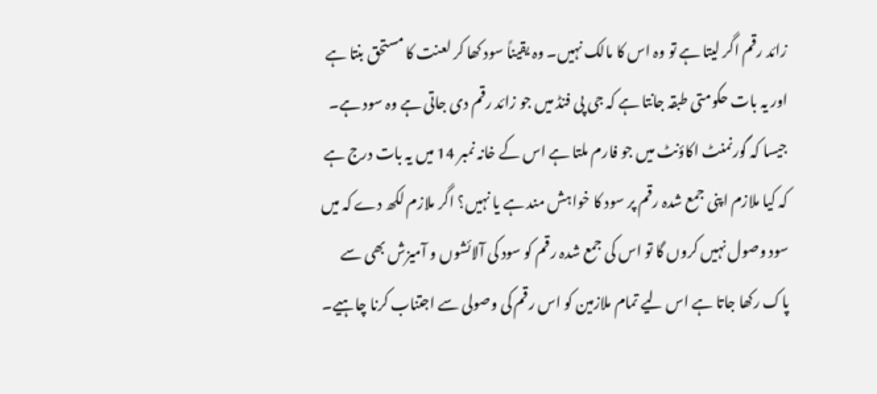زائد رقم اگر لیتا ہے تو وہ اس کا مالک نہیں۔ وہ یقیناً سود کھا کر لعنت کا مستحق بنتا ہے اور یہ بات حکومتی طبقہ جانتا ہے کہ جی پی فنڈ میں جو زائد رقم دی جاتی ہے وہ سود ہے۔ جیسا کہ گورنمنٹ اکاؤنٹ میں جو فارم ملتا ہے اس کے خانہ نمبر 14 میں یہ بات درج ہے کہ کیا ملازم اپنی جمع شدہ رقم پر سود کا خواہش مند ہے یا نہیں؟ اگر ملازم لکھ دے کہ میں سود وصول نہیں کروں گا تو اس کی جمع شدہ رقم کو سود کی آلائشوں و آمیزش بھی سے پاک رکھا جاتا ہے اس لیے تمام ملازمین کو اس رقم کی وصولی سے اجتناب کرنا چاہیے۔